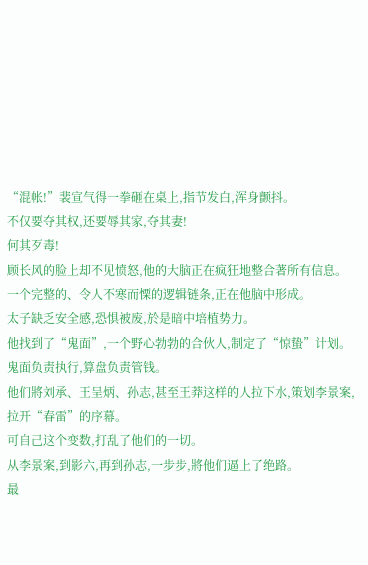“混帐!”裴宣气得一拳砸在桌上,指节发白,浑身颤抖。
不仅要夺其权,还要辱其家,夺其妻!
何其歹毒!
顾长风的脸上却不见愤怒,他的大脑正在疯狂地整合著所有信息。
一个完整的、令人不寒而慄的逻辑链条,正在他脑中形成。
太子缺乏安全感,恐惧被废,於是暗中培植势力。
他找到了“鬼面”,一个野心勃勃的合伙人,制定了“惊蛰”计划。
鬼面负责执行,算盘负责管钱。
他们將刘承、王呈炳、孙志,甚至王莽这样的人拉下水,策划李景案,拉开“春雷”的序幕。
可自己这个变数,打乱了他们的一切。
从李景案,到影六,再到孙志,一步步,將他们逼上了绝路。
最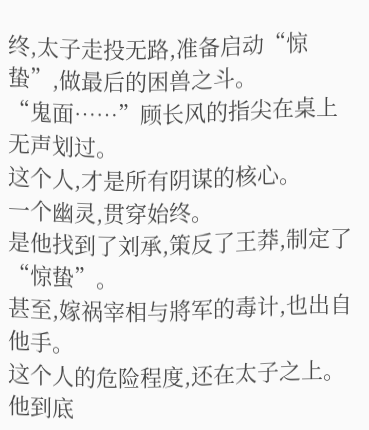终,太子走投无路,准备启动“惊蛰”,做最后的困兽之斗。
“鬼面……”顾长风的指尖在桌上无声划过。
这个人,才是所有阴谋的核心。
一个幽灵,贯穿始终。
是他找到了刘承,策反了王莽,制定了“惊蛰”。
甚至,嫁祸宰相与將军的毒计,也出自他手。
这个人的危险程度,还在太子之上。
他到底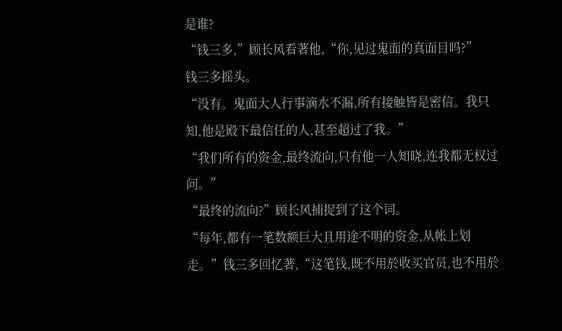是谁?
“钱三多,”顾长风看著他,“你,见过鬼面的真面目吗?”
钱三多摇头。
“没有。鬼面大人行事滴水不漏,所有接触皆是密信。我只知,他是殿下最信任的人,甚至超过了我。”
“我们所有的资金,最终流向,只有他一人知晓,连我都无权过问。”
“最终的流向?”顾长风捕捉到了这个词。
“每年,都有一笔数额巨大且用途不明的资金,从帐上划走。”钱三多回忆著,“这笔钱,既不用於收买官员,也不用於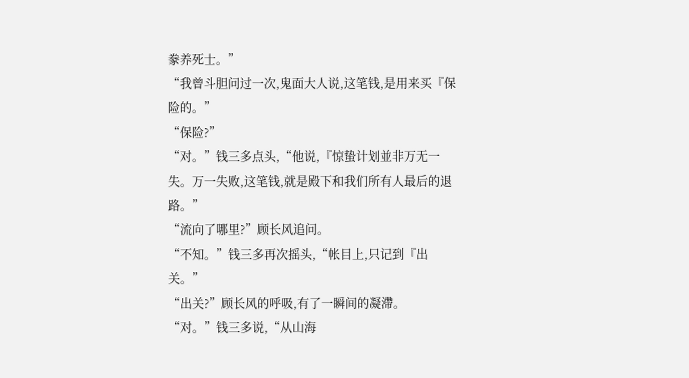豢养死士。”
“我曾斗胆问过一次,鬼面大人说,这笔钱,是用来买『保险的。”
“保险?”
“对。”钱三多点头,“他说,『惊蛰计划並非万无一失。万一失败,这笔钱,就是殿下和我们所有人最后的退路。”
“流向了哪里?”顾长风追问。
“不知。”钱三多再次摇头,“帐目上,只记到『出关。”
“出关?”顾长风的呼吸,有了一瞬间的凝滯。
“对。”钱三多说,“从山海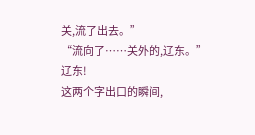关,流了出去。”
“流向了……关外的,辽东。”
辽东!
这两个字出口的瞬间,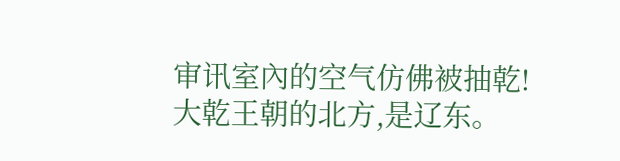审讯室內的空气仿佛被抽乾!
大乾王朝的北方,是辽东。